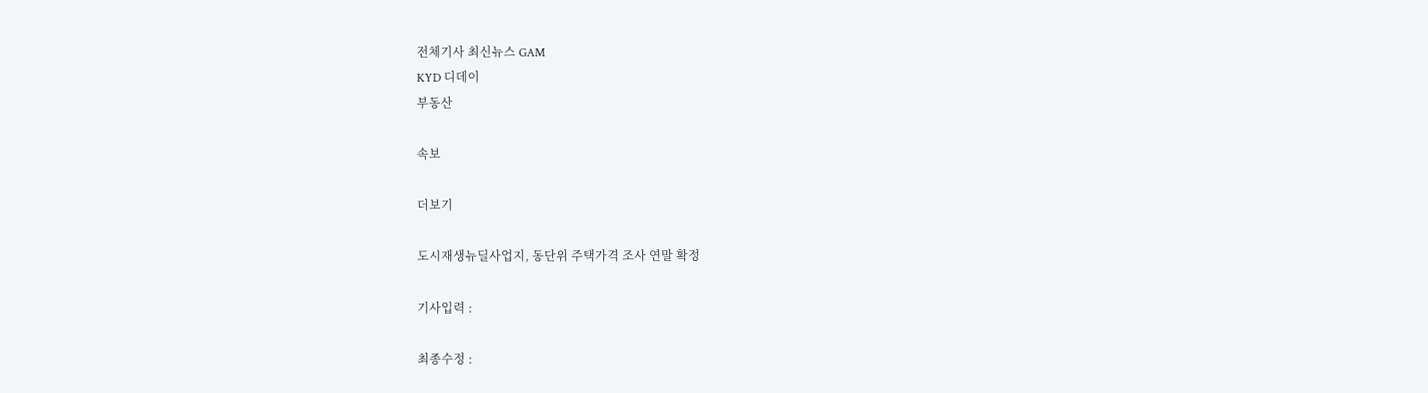전체기사 최신뉴스 GAM
KYD 디데이
부동산

속보

더보기

도시재생뉴딜사업지, 동단위 주택가격 조사 연말 확정

기사입력 :

최종수정 :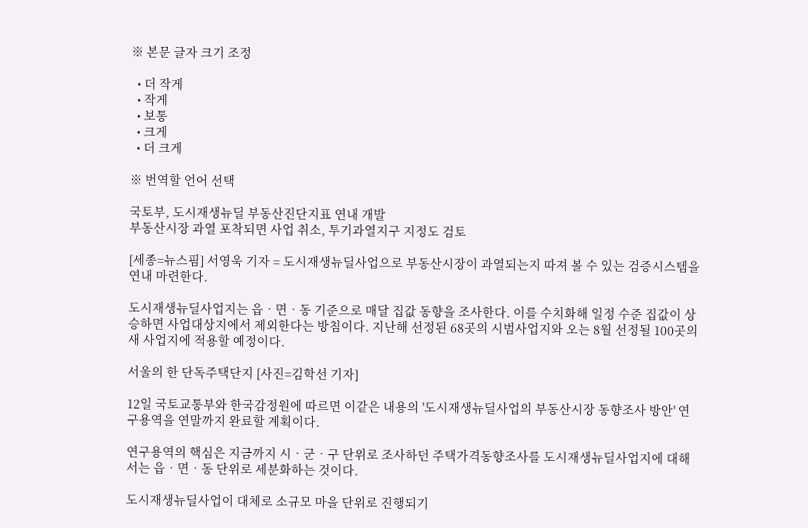※ 본문 글자 크기 조정

  • 더 작게
  • 작게
  • 보통
  • 크게
  • 더 크게

※ 번역할 언어 선택

국토부, 도시재생뉴딜 부동산진단지표 연내 개발
부동산시장 과열 포착되면 사업 취소, 투기과열지구 지정도 검토

[세종=뉴스핌] 서영욱 기자 = 도시재생뉴딜사업으로 부동산시장이 과열되는지 따져 볼 수 있는 검증시스템을 연내 마련한다.

도시재생뉴딜사업지는 읍‧면‧동 기준으로 매달 집값 동향을 조사한다. 이를 수치화해 일정 수준 집값이 상승하면 사업대상지에서 제외한다는 방침이다. 지난해 선정된 68곳의 시범사업지와 오는 8월 선정될 100곳의 새 사업지에 적용할 예정이다.

서울의 한 단독주택단지 [사진=김학선 기자]

12일 국토교통부와 한국감정원에 따르면 이같은 내용의 '도시재생뉴딜사업의 부동산시장 동향조사 방안' 연구용역을 연말까지 완료할 계획이다.

연구용역의 핵심은 지금까지 시‧군‧구 단위로 조사하던 주택가격동향조사를 도시재생뉴딜사업지에 대해서는 읍‧면‧동 단위로 세분화하는 것이다.

도시재생뉴딜사업이 대체로 소규모 마을 단위로 진행되기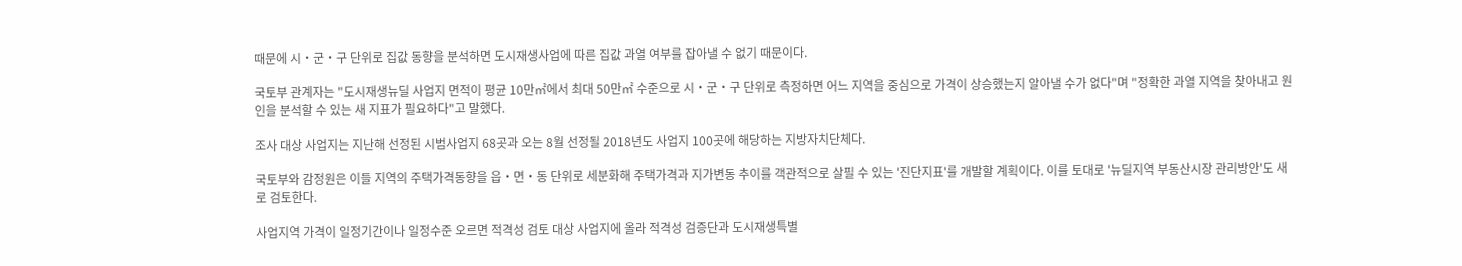때문에 시‧군‧구 단위로 집값 동향을 분석하면 도시재생사업에 따른 집값 과열 여부를 잡아낼 수 없기 때문이다.

국토부 관계자는 "도시재생뉴딜 사업지 면적이 평균 10만㎡에서 최대 50만㎡ 수준으로 시‧군‧구 단위로 측정하면 어느 지역을 중심으로 가격이 상승했는지 알아낼 수가 없다"며 "정확한 과열 지역을 찾아내고 원인을 분석할 수 있는 새 지표가 필요하다"고 말했다.

조사 대상 사업지는 지난해 선정된 시범사업지 68곳과 오는 8월 선정될 2018년도 사업지 100곳에 해당하는 지방자치단체다.

국토부와 감정원은 이들 지역의 주택가격동향을 읍‧면‧동 단위로 세분화해 주택가격과 지가변동 추이를 객관적으로 살필 수 있는 '진단지표'를 개발할 계획이다. 이를 토대로 '뉴딜지역 부동산시장 관리방안'도 새로 검토한다.

사업지역 가격이 일정기간이나 일정수준 오르면 적격성 검토 대상 사업지에 올라 적격성 검증단과 도시재생특별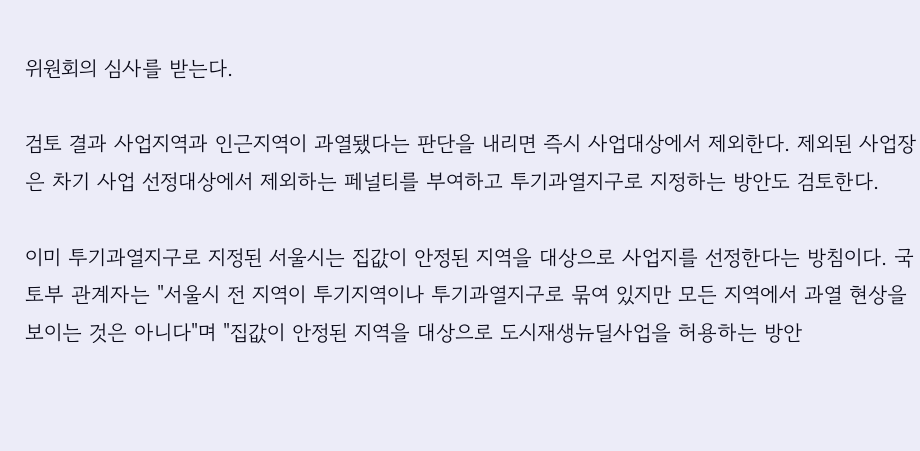위원회의 심사를 받는다.

검토 결과 사업지역과 인근지역이 과열됐다는 판단을 내리면 즉시 사업대상에서 제외한다. 제외된 사업장은 차기 사업 선정대상에서 제외하는 페널티를 부여하고 투기과열지구로 지정하는 방안도 검토한다.

이미 투기과열지구로 지정된 서울시는 집값이 안정된 지역을 대상으로 사업지를 선정한다는 방침이다. 국토부 관계자는 "서울시 전 지역이 투기지역이나 투기과열지구로 묶여 있지만 모든 지역에서 과열 현상을 보이는 것은 아니다"며 "집값이 안정된 지역을 대상으로 도시재생뉴딜사업을 허용하는 방안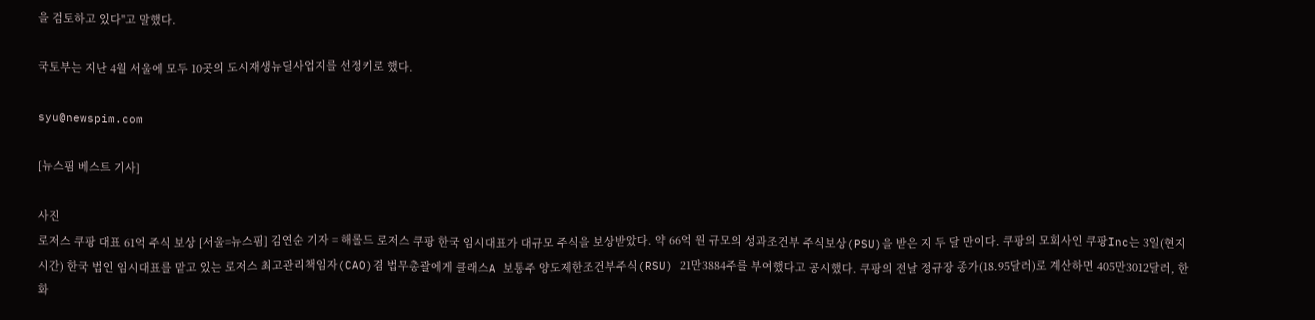을 검토하고 있다"고 말했다.

국토부는 지난 4월 서울에 모두 10곳의 도시재생뉴딜사업지를 선정키로 했다.

syu@newspim.com

[뉴스핌 베스트 기사]

사진
로저스 쿠팡 대표 61억 주식 보상 [서울=뉴스핌] 김연순 기자 = 해롤드 로저스 쿠팡 한국 임시대표가 대규모 주식을 보상받았다. 약 66억 원 규모의 성과조건부 주식보상(PSU)을 받은 지 두 달 만이다. 쿠팡의 모회사인 쿠팡Inc는 3일(현지 시간) 한국 법인 임시대표를 맡고 있는 로저스 최고관리책임자(CAO)겸 법무총괄에게 클래스A 보통주 양도제한조건부주식(RSU) 21만3884주를 부여했다고 공시했다. 쿠팡의 전날 정규장 종가(18.95달러)로 계산하면 405만3012달러, 한화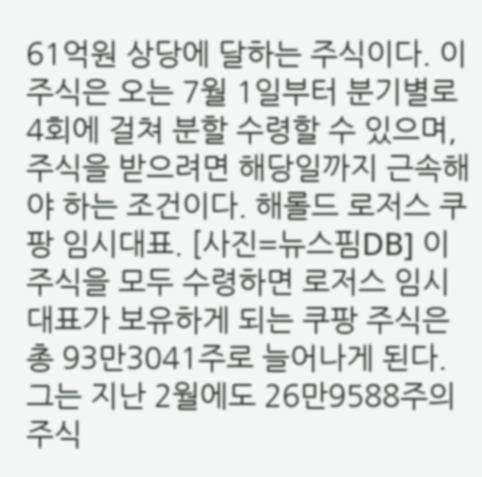61억원 상당에 달하는 주식이다. 이 주식은 오는 7월 1일부터 분기별로 4회에 걸쳐 분할 수령할 수 있으며, 주식을 받으려면 해당일까지 근속해야 하는 조건이다. 해롤드 로저스 쿠팡 임시대표. [사진=뉴스핌DB] 이 주식을 모두 수령하면 로저스 임시대표가 보유하게 되는 쿠팡 주식은 총 93만3041주로 늘어나게 된다. 그는 지난 2월에도 26만9588주의 주식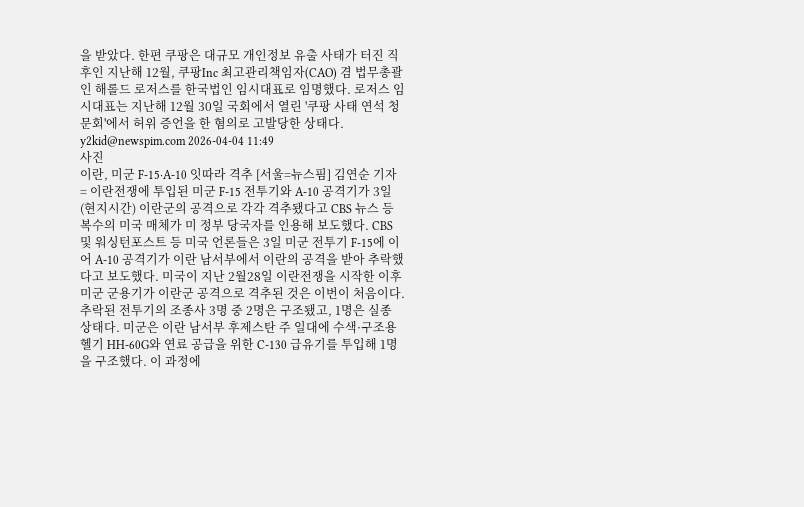을 받았다. 한편 쿠팡은 대규모 개인정보 유출 사태가 터진 직후인 지난해 12월, 쿠팡Inc 최고관리책임자(CAO) 겸 법무총괄인 해롤드 로저스를 한국법인 임시대표로 임명했다. 로저스 임시대표는 지난해 12월 30일 국회에서 열린 '쿠팡 사태 연석 청문회'에서 허위 증언을 한 혐의로 고발당한 상태다.   y2kid@newspim.com 2026-04-04 11:49
사진
이란, 미군 F-15·A-10 잇따라 격추 [서울=뉴스핌] 김연순 기자 = 이란전쟁에 투입된 미군 F-15 전투기와 A-10 공격기가 3일(현지시간) 이란군의 공격으로 각각 격추됐다고 CBS 뉴스 등 복수의 미국 매체가 미 정부 당국자를 인용해 보도했다. CBS 및 워싱턴포스트 등 미국 언론들은 3일 미군 전투기 F-15에 이어 A-10 공격기가 이란 남서부에서 이란의 공격을 받아 추락했다고 보도했다. 미국이 지난 2월28일 이란전쟁을 시작한 이후 미군 군용기가 이란군 공격으로 격추된 것은 이번이 처음이다. 추락된 전투기의 조종사 3명 중 2명은 구조됐고, 1명은 실종 상태다. 미군은 이란 남서부 후제스탄 주 일대에 수색·구조용 헬기 HH-60G와 연료 공급을 위한 C-130 급유기를 투입해 1명을 구조했다. 이 과정에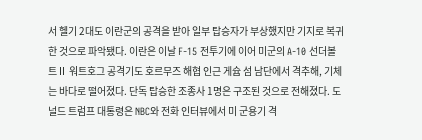서 헬기 2대도 이란군의 공격을 받아 일부 탑승자가 부상했지만 기지로 복귀한 것으로 파악됐다. 이란은 이날 F-15 전투기에 이어 미군의 A-10 선더볼트Ⅱ 워트호그 공격기도 호르무즈 해협 인근 게슘 섬 남단에서 격추해, 기체는 바다로 떨어졌다. 단독 탑승한 조종사 1명은 구조된 것으로 전해졌다. 도널드 트럼프 대통령은 NBC와 전화 인터뷰에서 미 군용기 격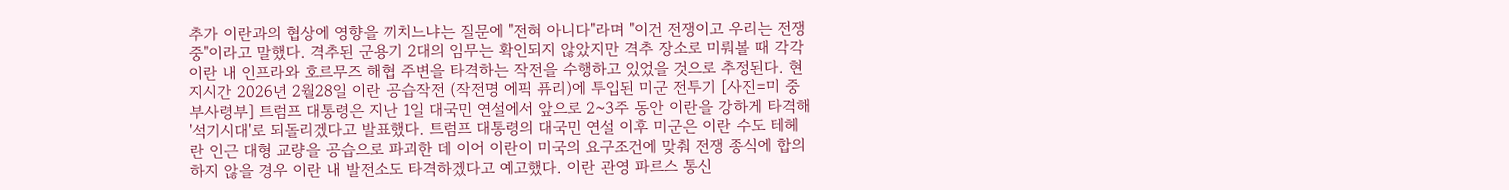추가 이란과의 협상에 영향을 끼치느냐는 질문에 "전혀 아니다"라며 "이건 전쟁이고 우리는 전쟁 중"이라고 말했다. 격추된 군용기 2대의 임무는 확인되지 않았지만 격추 장소로 미뤄볼 때 각각 이란 내 인프라와 호르무즈 해협 주변을 타격하는 작전을 수행하고 있었을 것으로 추정된다. 현지시간 2026년 2월28일 이란 공습작전 (작전명 에픽 퓨리)에 투입된 미군 전투기 [사진=미 중부사령부] 트럼프 대통령은 지난 1일 대국민 연설에서 앞으로 2~3주 동안 이란을 강하게 타격해 '석기시대'로 되돌리겠다고 발표했다. 트럼프 대통령의 대국민 연설 이후 미군은 이란 수도 테헤란 인근 대형 교량을 공습으로 파괴한 데 이어 이란이 미국의 요구조건에 맞춰 전쟁 종식에 합의하지 않을 경우 이란 내 발전소도 타격하겠다고 예고했다. 이란 관영 파르스 통신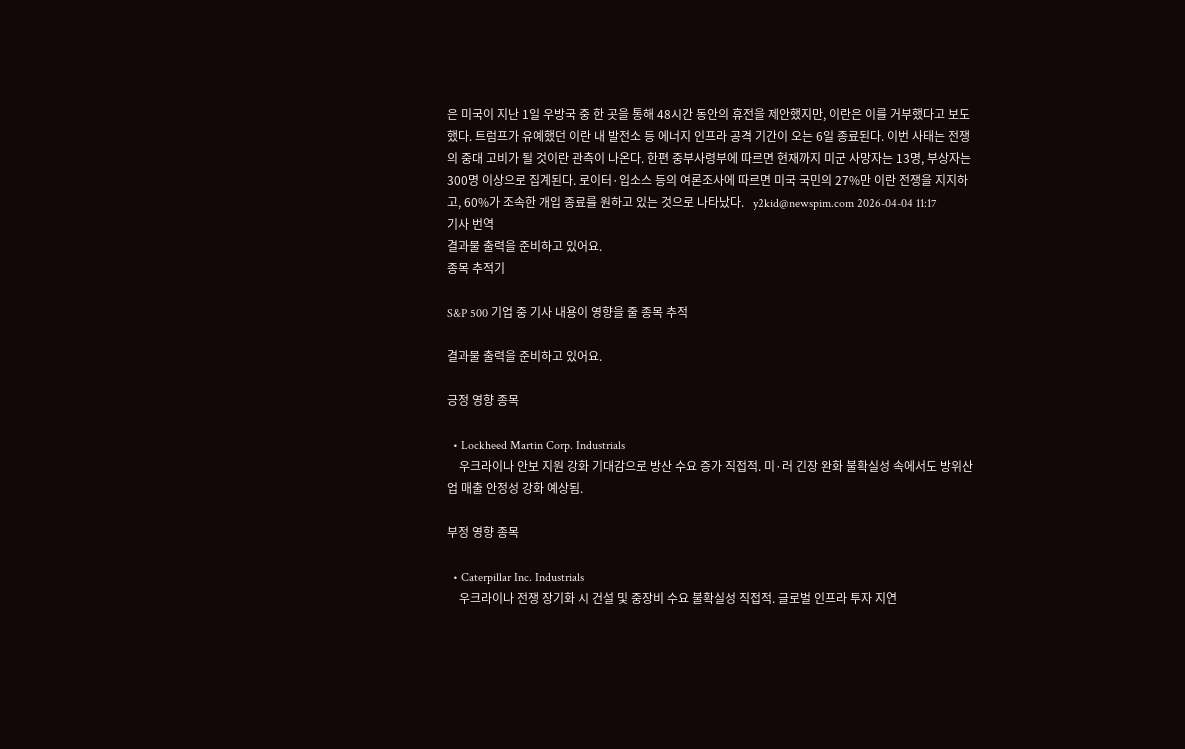은 미국이 지난 1일 우방국 중 한 곳을 통해 48시간 동안의 휴전을 제안했지만, 이란은 이를 거부했다고 보도했다. 트럼프가 유예했던 이란 내 발전소 등 에너지 인프라 공격 기간이 오는 6일 종료된다. 이번 사태는 전쟁의 중대 고비가 될 것이란 관측이 나온다. 한편 중부사령부에 따르면 현재까지 미군 사망자는 13명, 부상자는 300명 이상으로 집계된다. 로이터·입소스 등의 여론조사에 따르면 미국 국민의 27%만 이란 전쟁을 지지하고, 60%가 조속한 개입 종료를 원하고 있는 것으로 나타났다.   y2kid@newspim.com 2026-04-04 11:17
기사 번역
결과물 출력을 준비하고 있어요.
종목 추적기

S&P 500 기업 중 기사 내용이 영향을 줄 종목 추적

결과물 출력을 준비하고 있어요.

긍정 영향 종목

  • Lockheed Martin Corp. Industrials
    우크라이나 안보 지원 강화 기대감으로 방산 수요 증가 직접적. 미·러 긴장 완화 불확실성 속에서도 방위산업 매출 안정성 강화 예상됨.

부정 영향 종목

  • Caterpillar Inc. Industrials
    우크라이나 전쟁 장기화 시 건설 및 중장비 수요 불확실성 직접적. 글로벌 인프라 투자 지연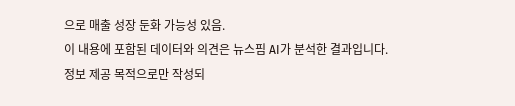으로 매출 성장 둔화 가능성 있음.
이 내용에 포함된 데이터와 의견은 뉴스핌 AI가 분석한 결과입니다. 정보 제공 목적으로만 작성되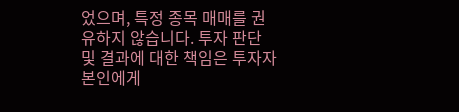었으며, 특정 종목 매매를 권유하지 않습니다. 투자 판단 및 결과에 대한 책임은 투자자 본인에게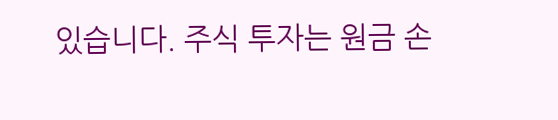있습니다. 주식 투자는 원금 손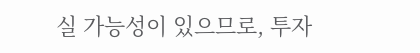실 가능성이 있으므로, 투자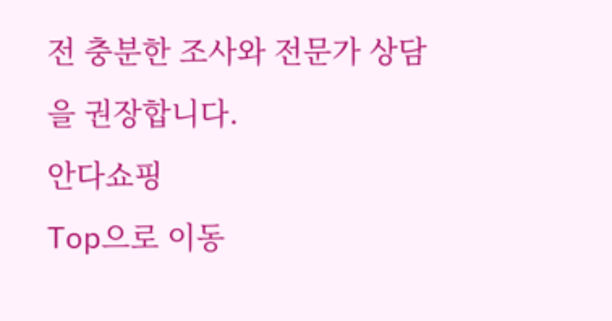전 충분한 조사와 전문가 상담을 권장합니다.
안다쇼핑
Top으로 이동